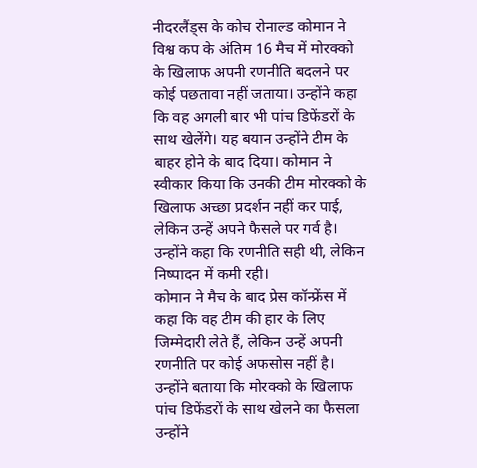नीदरलैंड्स के कोच रोनाल्ड कोमान ने विश्व कप के अंतिम 16 मैच में मोरक्को के खिलाफ अपनी रणनीति बदलने पर कोई पछतावा नहीं जताया। उन्होंने कहा कि वह अगली बार भी पांच डिफेंडरों के साथ खेलेंगे। यह बयान उन्होंने टीम के बाहर होने के बाद दिया। कोमान ने स्वीकार किया कि उनकी टीम मोरक्को के खिलाफ अच्छा प्रदर्शन नहीं कर पाई, लेकिन उन्हें अपने फैसले पर गर्व है। उन्होंने कहा कि रणनीति सही थी, लेकिन निष्पादन में कमी रही।
कोमान ने मैच के बाद प्रेस कॉन्फ्रेंस में कहा कि वह टीम की हार के लिए जिम्मेदारी लेते हैं, लेकिन उन्हें अपनी रणनीति पर कोई अफसोस नहीं है। उन्होंने बताया कि मोरक्को के खिलाफ पांच डिफेंडरों के साथ खेलने का फैसला उन्होंने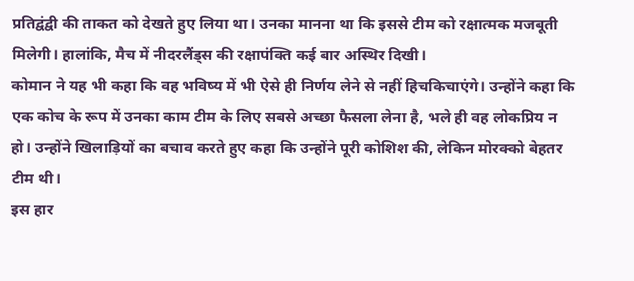प्रतिद्वंद्वी की ताकत को देखते हुए लिया था। उनका मानना था कि इससे टीम को रक्षात्मक मजबूती मिलेगी। हालांकि, मैच में नीदरलैंड्स की रक्षापंक्ति कई बार अस्थिर दिखी।
कोमान ने यह भी कहा कि वह भविष्य में भी ऐसे ही निर्णय लेने से नहीं हिचकिचाएंगे। उन्होंने कहा कि एक कोच के रूप में उनका काम टीम के लिए सबसे अच्छा फैसला लेना है, भले ही वह लोकप्रिय न हो। उन्होंने खिलाड़ियों का बचाव करते हुए कहा कि उन्होंने पूरी कोशिश की, लेकिन मोरक्को बेहतर टीम थी।
इस हार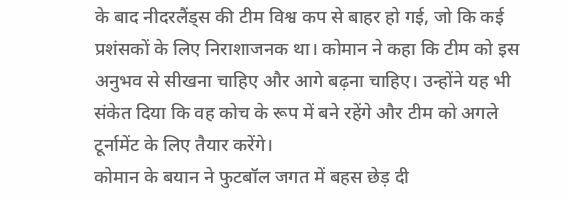के बाद नीदरलैंड्स की टीम विश्व कप से बाहर हो गई, जो कि कई प्रशंसकों के लिए निराशाजनक था। कोमान ने कहा कि टीम को इस अनुभव से सीखना चाहिए और आगे बढ़ना चाहिए। उन्होंने यह भी संकेत दिया कि वह कोच के रूप में बने रहेंगे और टीम को अगले टूर्नामेंट के लिए तैयार करेंगे।
कोमान के बयान ने फुटबॉल जगत में बहस छेड़ दी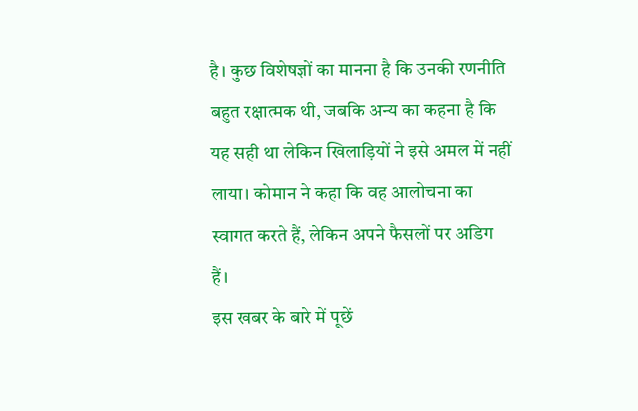है। कुछ विशेषज्ञों का मानना है कि उनकी रणनीति बहुत रक्षात्मक थी, जबकि अन्य का कहना है कि यह सही था लेकिन खिलाड़ियों ने इसे अमल में नहीं लाया। कोमान ने कहा कि वह आलोचना का स्वागत करते हैं, लेकिन अपने फैसलों पर अडिग हैं।
इस खबर के बारे में पूछें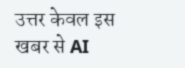उत्तर केवल इस खबर से AI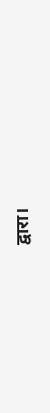द्वारा।